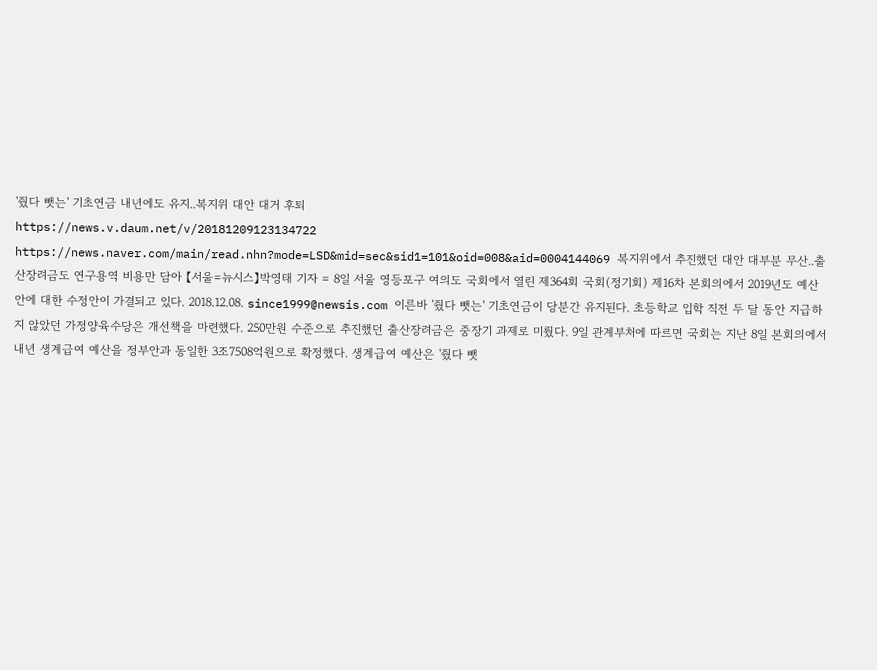'줬다 뺏는' 기초연금 내년에도 유지..복지위 대안 대거 후퇴
https://news.v.daum.net/v/20181209123134722 https://news.naver.com/main/read.nhn?mode=LSD&mid=sec&sid1=101&oid=008&aid=0004144069 복지위에서 추진했던 대안 대부분 무산..출산장려금도 연구용역 비용만 담아 【서울=뉴시스】박영태 기자 = 8일 서울 영등포구 여의도 국회에서 열린 제364회 국회(정기회) 제16차 본회의에서 2019년도 예산안에 대한 수정안이 가결되고 있다. 2018.12.08. since1999@newsis.com 이른바 '줬다 뺏는' 기초연금이 당분간 유지된다. 초등학교 입학 직전 두 달 동안 지급하지 않았던 가정양육수당은 개선책을 마련했다. 250만원 수준으로 추진했던 출산장려금은 중장기 과제로 미뤘다. 9일 관계부처에 따르면 국회는 지난 8일 본회의에서 내년 생계급여 예산을 정부안과 동일한 3조7508억원으로 확정했다. 생계급여 예산은 '줬다 뺏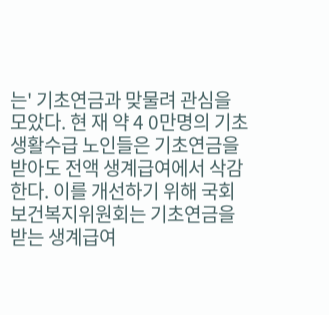는' 기초연금과 맞물려 관심을 모았다. 현 재 약 4 0만명의 기초생활수급 노인들은 기초연금을 받아도 전액 생계급여에서 삭감한다. 이를 개선하기 위해 국회 보건복지위원회는 기초연금을 받는 생계급여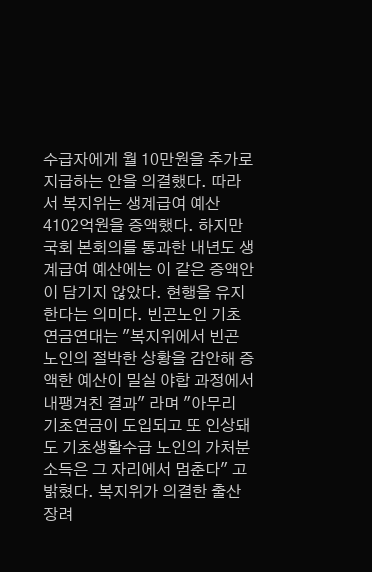수급자에게 월 10만원을 추가로 지급하는 안을 의결했다. 따라서 복지위는 생계급여 예산 4102억원을 증액했다. 하지만 국회 본회의를 통과한 내년도 생계급여 예산에는 이 같은 증액안이 담기지 않았다. 현행을 유지 한다는 의미다. 빈곤노인 기초연금연대는 "복지위에서 빈곤 노인의 절박한 상황을 감안해 증액한 예산이 밀실 야합 과정에서 내팽겨친 결과" 라며 "아무리 기초연금이 도입되고 또 인상돼도 기초생활수급 노인의 가처분소득은 그 자리에서 멈춘다" 고 밝혔다. 복지위가 의결한 출산장려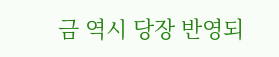금 역시 당장 반영되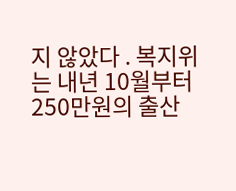지 않았다 . 복지위는 내년 10월부터 250만원의 출산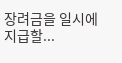장려금을 일시에 지급할...